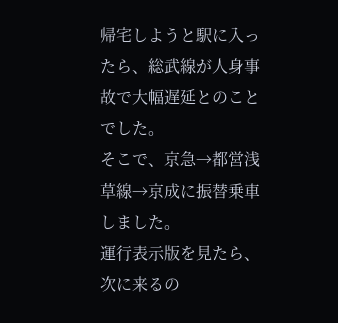帰宅しようと駅に入ったら、総武線が人身事故で大幅遅延とのことでした。
そこで、京急→都営浅草線→京成に振替乗車しました。
運行表示版を見たら、次に来るの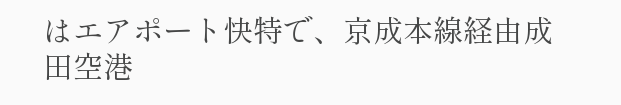はエアポート快特で、京成本線経由成田空港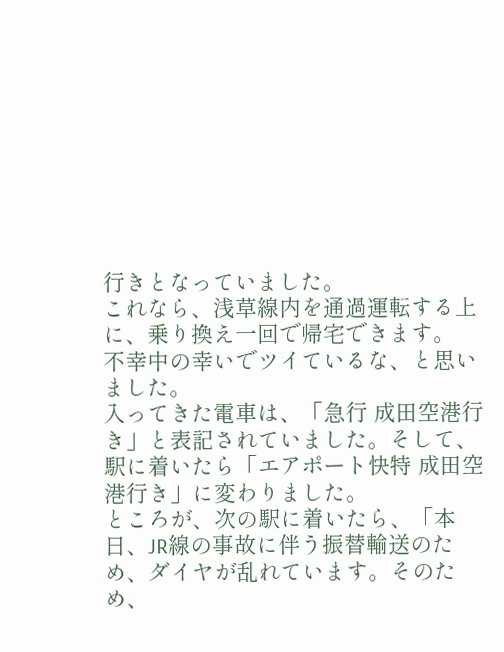行きとなっていました。
これなら、浅草線内を通過運転する上に、乗り換え一回で帰宅できます。
不幸中の幸いでツイているな、と思いました。
入ってきた電車は、「急行 成田空港行き」と表記されていました。そして、駅に着いたら「エアポート快特 成田空港行き」に変わりました。
ところが、次の駅に着いたら、「本日、JR線の事故に伴う振替輸送のため、ダイヤが乱れています。そのため、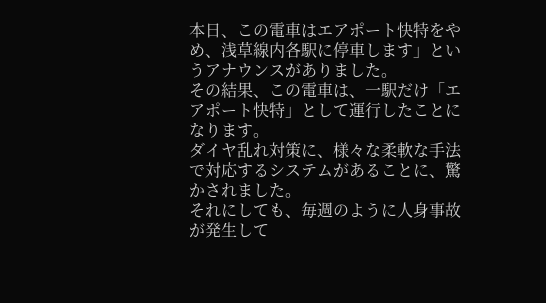本日、この電車はエアポート快特をやめ、浅草線内各駅に停車します」というアナウンスがありました。
その結果、この電車は、一駅だけ「エアポート快特」として運行したことになります。
ダイヤ乱れ対策に、様々な柔軟な手法で対応するシステムがあることに、驚かされました。
それにしても、毎週のように人身事故が発生して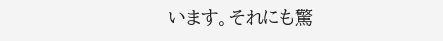います。それにも驚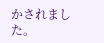かされました。